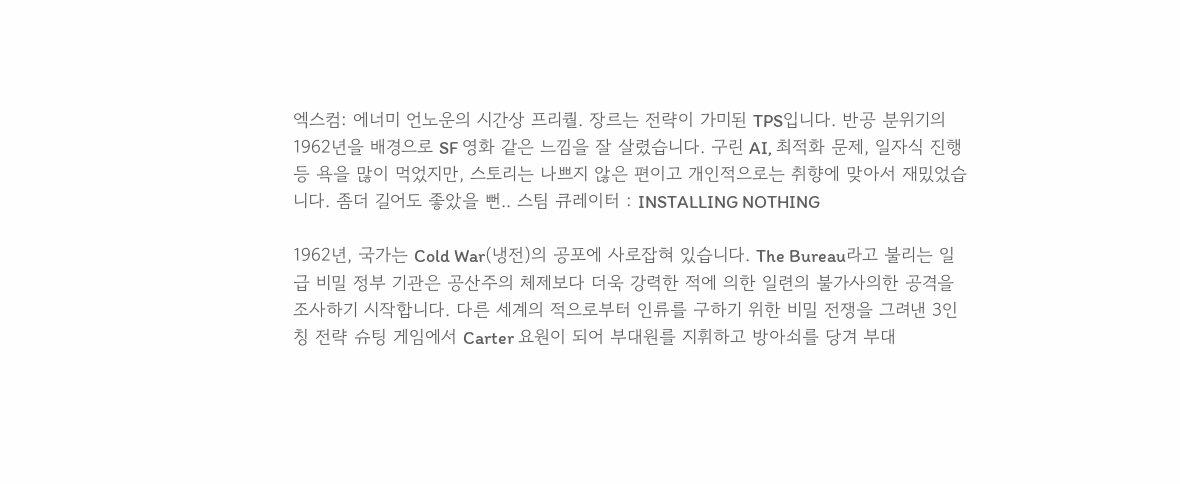엑스컴: 에너미 언노운의 시간상 프리퀄. 장르는 전략이 가미된 TPS입니다. 반공 분위기의 1962년을 배경으로 SF 영화 같은 느낌을 잘 살렸습니다. 구린 AI, 최적화 문제, 일자식 진행 등 욕을 많이 먹었지만, 스토리는 나쁘지 않은 편이고 개인적으로는 취향에 맞아서 재밌었습니다. 좀더 길어도 좋았을 뻔.. 스팀 큐레이터 : INSTALLING NOTHING

1962년, 국가는 Cold War(냉전)의 공포에 사로잡혀 있습니다. The Bureau라고 불리는 일급 비밀 정부 기관은 공산주의 체제보다 더욱 강력한 적에 의한 일련의 불가사의한 공격을 조사하기 시작합니다. 다른 세계의 적으로부터 인류를 구하기 위한 비밀 전쟁을 그려낸 3인칭 전략 슈팅 게임에서 Carter 요원이 되어 부대원를 지휘하고 방아쇠를 당겨 부대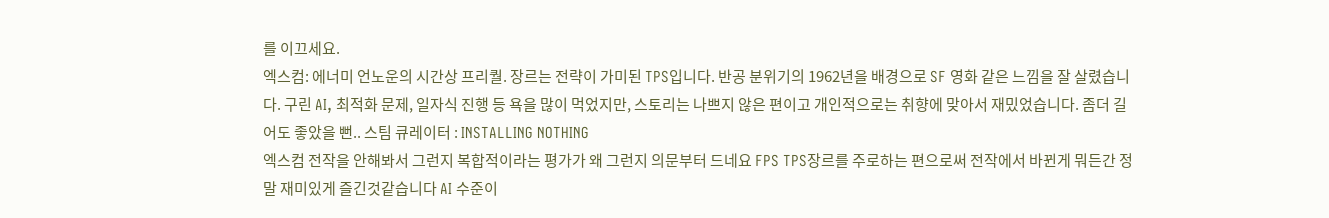를 이끄세요.
엑스컴: 에너미 언노운의 시간상 프리퀄. 장르는 전략이 가미된 TPS입니다. 반공 분위기의 1962년을 배경으로 SF 영화 같은 느낌을 잘 살렸습니다. 구린 AI, 최적화 문제, 일자식 진행 등 욕을 많이 먹었지만, 스토리는 나쁘지 않은 편이고 개인적으로는 취향에 맞아서 재밌었습니다. 좀더 길어도 좋았을 뻔.. 스팀 큐레이터 : INSTALLING NOTHING
엑스컴 전작을 안해봐서 그런지 복합적이라는 평가가 왜 그런지 의문부터 드네요 FPS TPS장르를 주로하는 편으로써 전작에서 바뀐게 뭐든간 정말 재미있게 즐긴것같습니다 AI 수준이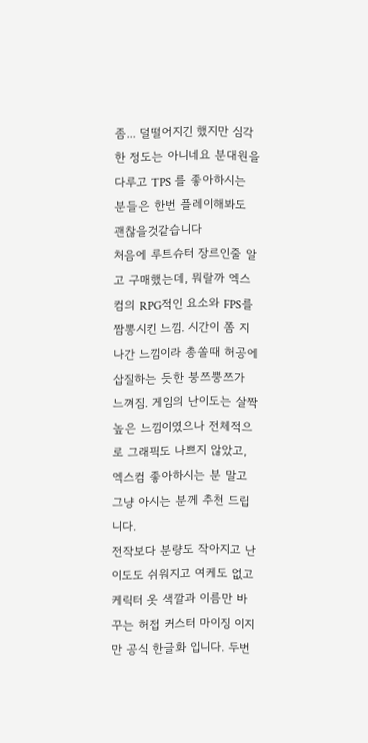좀... 덜떨어지긴 했지만 심각한 정도는 아니네요 분대원을 다루고 TPS 를 좋아하시는 분들은 한번 플레이해봐도 괜찮을것같습니다
처음에 루트슈터 장르인줄 알고 구매했는데, 뭐랄까 엑스컴의 RPG적인 요소와 FPS를 짬뽕시킨 느낌. 시간이 쫌 지나간 느낌이라 총쏠때 허공에 삽질하는 듯한 붕쯔뿡쯔가 느껴짐. 게임의 난이도는 살짝 높은 느낌이였으나 전체적으로 그래픽도 나쁘지 않았고, 엑스컴 좋아하시는 분 말고 그냥 아시는 분께 추천 드립니다.
전작보다 분량도 작아지고 난이도도 쉬워지고 여케도 없고 케릭터 옷 색깔과 이름만 바꾸는 허접 커스터 마이징 이지만 공식 한글화 입니다. 두번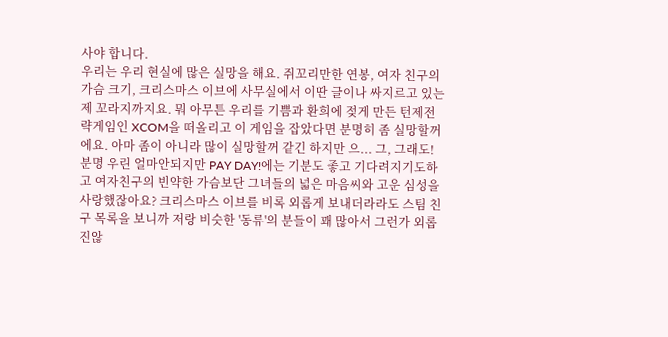사야 합니다.
우리는 우리 현실에 많은 실망을 해요. 쥐꼬리만한 연봉, 여자 친구의 가슴 크기, 크리스마스 이브에 사무실에서 이딴 글이나 싸지르고 있는 제 꼬라지까지요. 뭐 아무튼 우리를 기쁨과 환희에 젖게 만든 턴제전략게임인 XCOM을 떠올리고 이 게임을 잡았다면 분명히 좀 실망할꺼에요. 아마 좀이 아니라 많이 실망할꺼 같긴 하지만 으... 그, 그래도! 분명 우린 얼마안되지만 PAY DAY!에는 기분도 좋고 기다려지기도하고 여자친구의 빈약한 가슴보단 그녀들의 넓은 마음씨와 고운 심성을 사랑했잖아요? 크리스마스 이브를 비록 외롭게 보내더라라도 스팀 친구 목록을 보니까 저랑 비슷한 '동류'의 분들이 꽤 많아서 그런가 외롭진않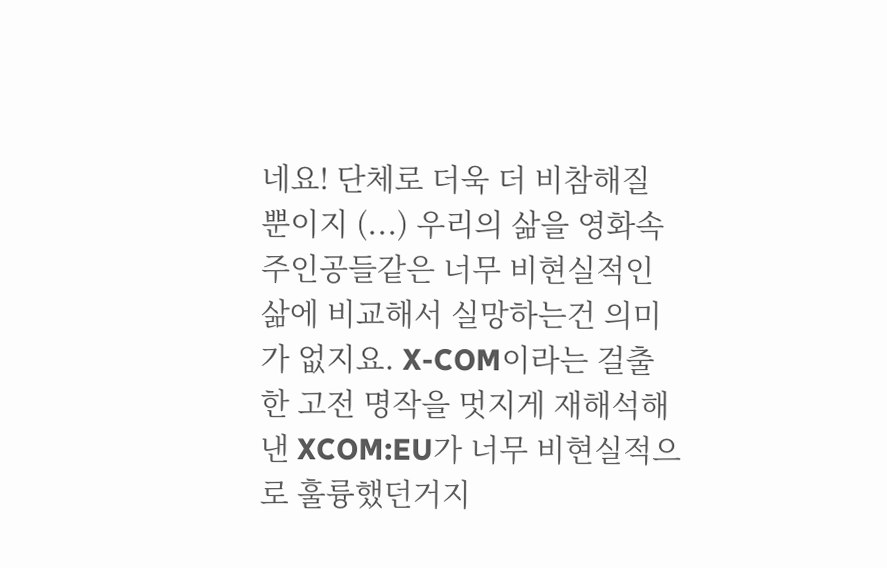네요! 단체로 더욱 더 비참해질 뿐이지 (...) 우리의 삶을 영화속 주인공들같은 너무 비현실적인 삶에 비교해서 실망하는건 의미가 없지요. X-COM이라는 걸출한 고전 명작을 멋지게 재해석해낸 XCOM:EU가 너무 비현실적으로 훌륭했던거지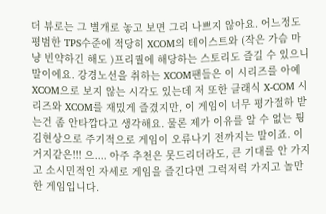더 뷰로는 그 별개로 놓고 보면 그리 나쁘지 않아요. 어느정도 평범한 TPS수준에 적당히 XCOM의 테이스트와 (작은 가슴 마냥 빈약하긴 해도 )프리퀄에 해당하는 스토리도 즐길 수 있으니 말이에요. 강경노선을 취하는 XCOM팬들은 이 시리즈를 아예 XCOM으로 보지 않는 시각도 있는데 저 또한 클래식 X-COM 시리즈와 XCOM를 재밌게 즐겼지만, 이 게임이 너무 평가절하 받는건 좀 안타깝다고 생각해요. 물론 제가 이유를 알 수 없는 튕김현상으로 주기적으로 게임이 오류나기 전까지는 말이죠. 이 거지같은!!! 으.... 아주 추천은 못드리더라도, 큰 기대를 안 가지고 소시민적인 자세로 게임을 즐긴다면 그럭저럭 가지고 놀만한 게임입니다.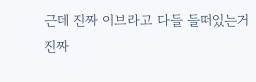근데 진짜 이브라고 다들 들떠있는거 진짜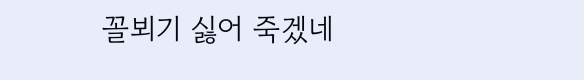꼴뵈기 싫어 죽겠네